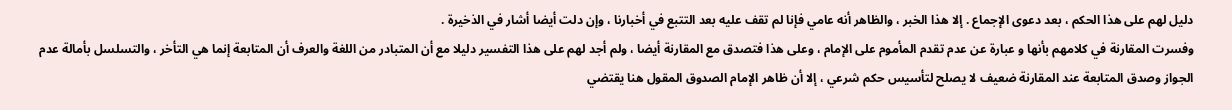دليل لهم على هذا الحكم ، بعد دعوى الإجماع . إلا هذا الخبر ، والظاهر أنه عامي فإنا لم تقف عليه بعد التتبع في أخبارنا ، وإن دلت أيضا أشار في الذخيرة .
وفسرت المقارنة في كلامهم بأنها و عبارة عن عدم تقدم المأموم على الإمام ، وعلى هذا فتصدق مع المقارنة أيضا ، ولم أجد لهم على هذا التفسير دليلا مع أن المتبادر من اللغة والعرف أن المتابعة إنما هي التأخر ، والتسلسل بأمالة عدم الجواز وصدق المتابعة عند المقارنة ضعيف لا يصلح لتأسيس حكم شرعي ، إلا أن ظاهر الإمام الصدوق المقول هنا يقتضي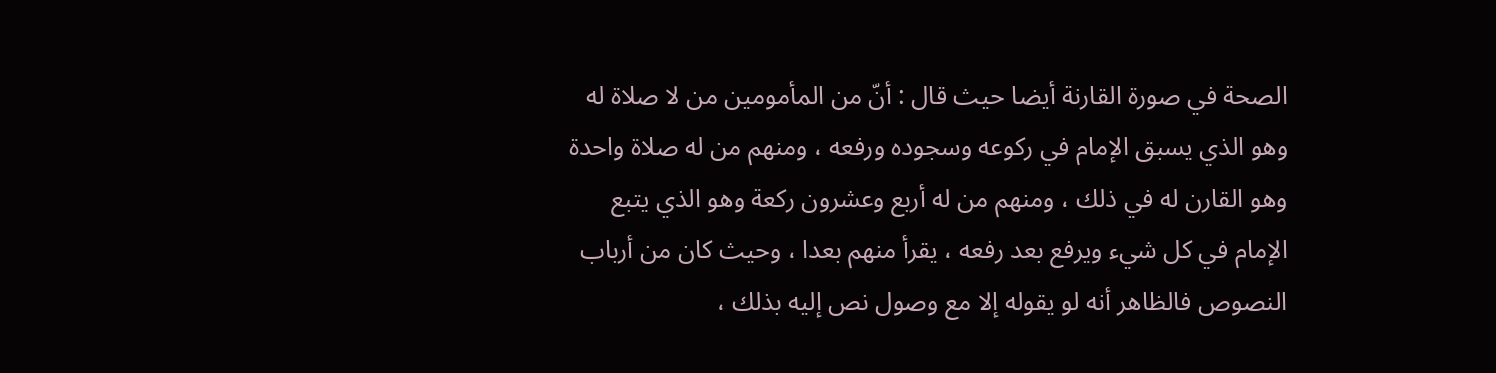الصحة في صورة القارنة أيضا حيث قال : أنّ من المأمومين من لا صلاة له وهو الذي يسبق الإمام في ركوعه وسجوده ورفعه ، ومنهم من له صلاة واحدة وهو القارن له في ذلك ، ومنهم من له أربع وعشرون ركعة وهو الذي يتبع الإمام في كل شيء ويرفع بعد رفعه ، يقرأ منهم بعدا ، وحيث كان من أرباب النصوص فالظاهر أنه لو يقوله إلا مع وصول نص إليه بذلك ،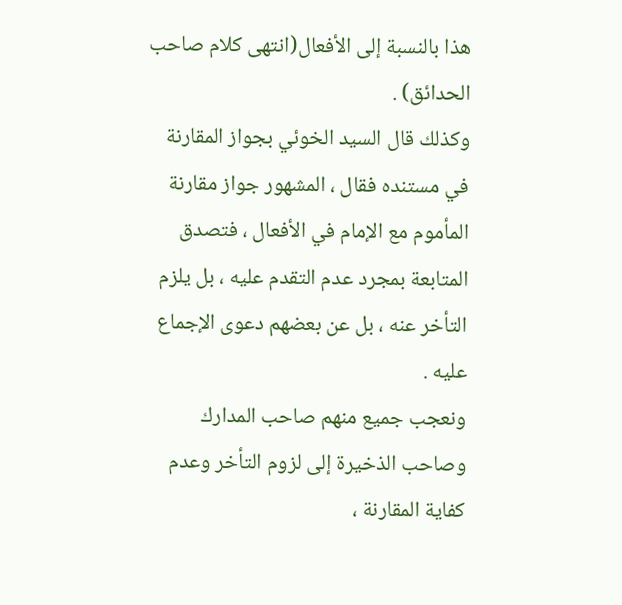هذا بالنسبة إلى الأفعال(انتهى كلام صاحب الحدائق) .
وكذلك قال السيد الخوئي بجواز المقارنة في مستنده فقال ، المشهور جواز مقارنة المأموم مع الإمام في الأفعال ، فتصدق المتابعة بمجرد عدم التقدم عليه ، بل يلزم التأخر عنه ، بل عن بعضهم دعوى الإجماع عليه .
ونعجب جميع منهم صاحب المدارك وصاحب الذخيرة إلى لزوم التأخر وعدم كفاية المقارنة ،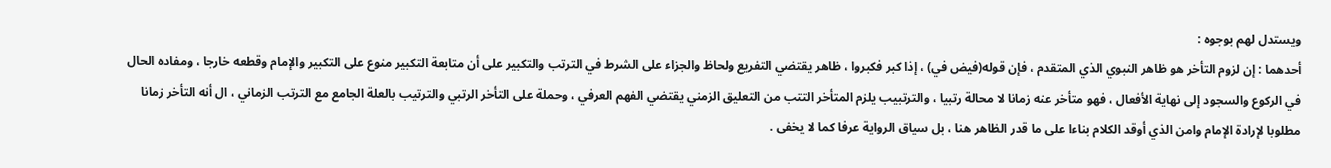ويستدل لهم بوجوه :
أحدهما : إن لزوم التأخر هو ظاهر النبوي الذي المتقدم ، فإن قوله(فيض في) ، إذا كبر فكبروا ، ظاهر يقتضي التفريع ولحاظ والجزاء على الشرط في الترتب والتكبير على أن متابعة التكبير منوع على التكبير والإمام وقطعه خارجا ، ومفاده الحال في الركوع والسجود إلى نهاية الأفعال ، فهو متأخر عنه زمانا لا محالة رتبيا ، والترتبيب يلزم المتأخر التتب من التعليق الزمني يقتضي الفهم العرفي ، وحملة على التأخر الرتبي والترتيب بالعلة الجامع مع الترتب الزماني ، ال أنه التأخر زمانا مطلوبا لإرادة الإمام وامن الذي أوقد الكلام بناءا على ما قدر الظاهر هنا ، بل سياق الرواية عرفا كما لا يخفى .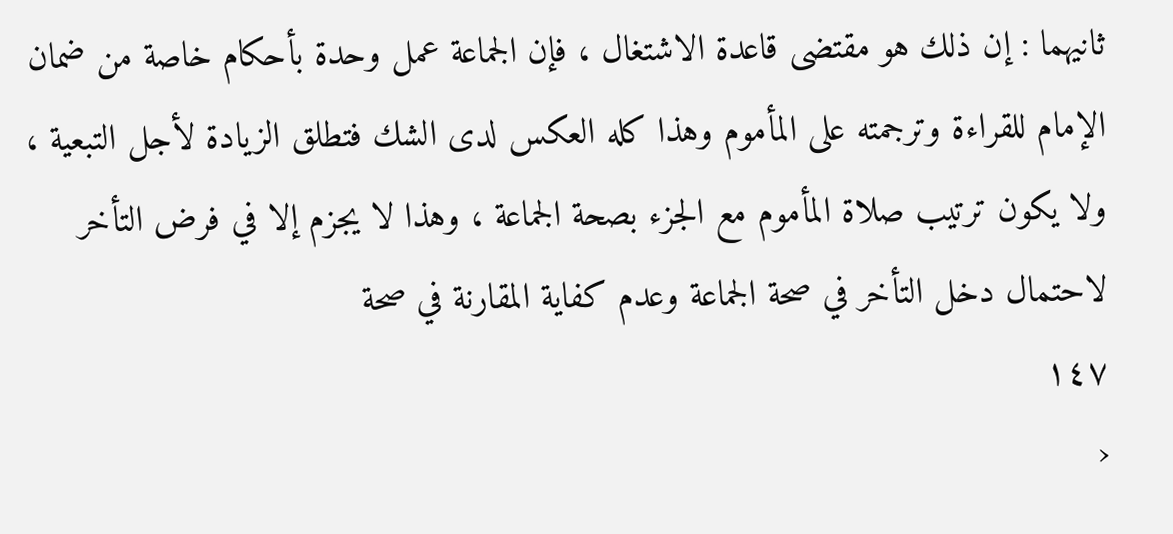ثانيهما : إن ذلك هو مقتضى قاعدة الاشتغال ، فإن الجماعة عمل وحدة بأحكام خاصة من ضمان الإمام للقراءة وترجمته على المأموم وهذا كله العكس لدى الشك فتطلق الزيادة لأجل التبعية ، ولا يكون ترتيب صلاة المأموم مع الجزء بصحة الجماعة ، وهذا لا يجزم إلا في فرض التأخر لاحتمال دخل التأخر في صحة الجماعة وعدم كفاية المقارنة في صحة
١٤٧
‹